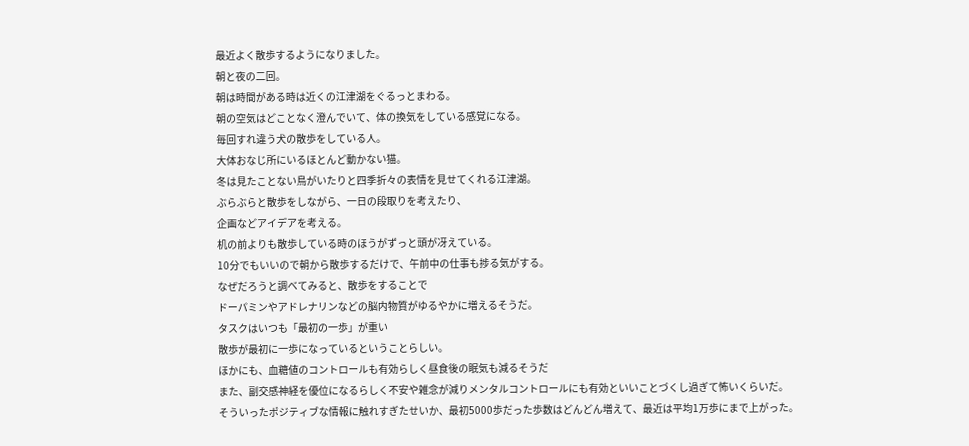最近よく散歩するようになりました。
朝と夜の二回。
朝は時間がある時は近くの江津湖をぐるっとまわる。
朝の空気はどことなく澄んでいて、体の換気をしている感覚になる。
毎回すれ違う犬の散歩をしている人。
大体おなじ所にいるほとんど動かない猫。
冬は見たことない鳥がいたりと四季折々の表情を見せてくれる江津湖。
ぶらぶらと散歩をしながら、一日の段取りを考えたり、
企画などアイデアを考える。
机の前よりも散歩している時のほうがずっと頭が冴えている。
10分でもいいので朝から散歩するだけで、午前中の仕事も捗る気がする。
なぜだろうと調べてみると、散歩をすることで
ドーパミンやアドレナリンなどの脳内物質がゆるやかに増えるそうだ。
タスクはいつも「最初の一歩」が重い
散歩が最初に一歩になっているということらしい。
ほかにも、血糖値のコントロールも有効らしく昼食後の眠気も減るそうだ
また、副交感神経を優位になるらしく不安や雑念が減りメンタルコントロールにも有効といいことづくし過ぎて怖いくらいだ。
そういったポジティブな情報に触れすぎたせいか、最初5000歩だった歩数はどんどん増えて、最近は平均1万歩にまで上がった。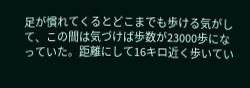足が慣れてくるとどこまでも歩ける気がして、この間は気づけば歩数が23000歩になっていた。距離にして16キロ近く歩いてい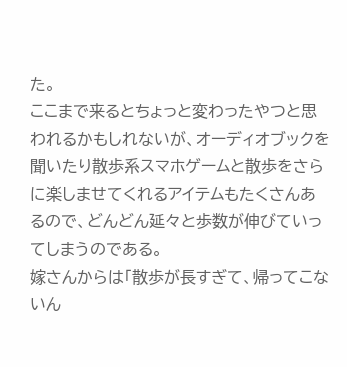た。
ここまで来るとちょっと変わったやつと思われるかもしれないが、オーディオブックを聞いたり散歩系スマホゲームと散歩をさらに楽しませてくれるアイテムもたくさんあるので、どんどん延々と歩数が伸びていってしまうのである。
嫁さんからは「散歩が長すぎて、帰ってこないん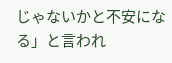じゃないかと不安になる」と言われ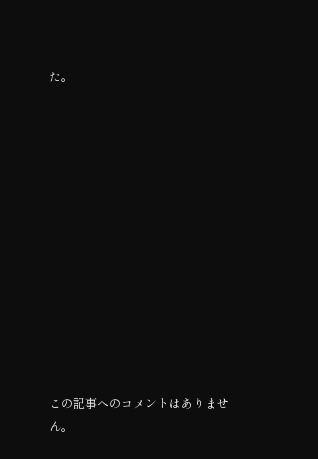た。













この記事へのコメントはありません。